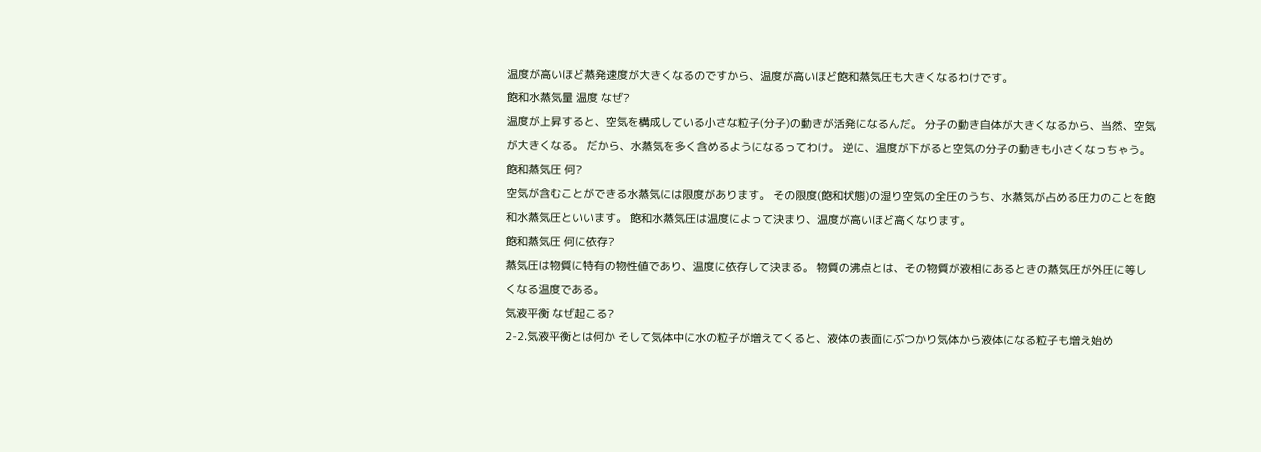温度が高いほど蒸発速度が大きくなるのですから、温度が高いほど飽和蒸気圧も大きくなるわけです。
飽和水蒸気量 温度 なぜ?
温度が上昇すると、空気を構成している小さな粒子(分子)の動きが活発になるんだ。 分子の動き自体が大きくなるから、当然、空気が大きくなる。 だから、水蒸気を多く含めるようになるってわけ。 逆に、温度が下がると空気の分子の動きも小さくなっちゃう。
飽和蒸気圧 何?
空気が含むことができる水蒸気には限度があります。 その限度(飽和状態)の湿り空気の全圧のうち、水蒸気が占める圧力のことを飽和水蒸気圧といいます。 飽和水蒸気圧は温度によって決まり、温度が高いほど高くなります。
飽和蒸気圧 何に依存?
蒸気圧は物質に特有の物性値であり、温度に依存して決まる。 物質の沸点とは、その物質が液相にあるときの蒸気圧が外圧に等しくなる温度である。
気液平衡 なぜ起こる?
2-2.気液平衡とは何か そして気体中に水の粒子が増えてくると、液体の表面にぶつかり気体から液体になる粒子も増え始め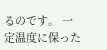るのです。 一定温度に保った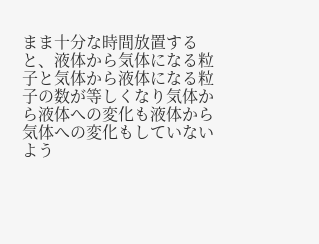まま十分な時間放置すると、液体から気体になる粒子と気体から液体になる粒子の数が等しくなり気体から液体への変化も液体から気体への変化もしていないよう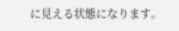に見える状態になります。